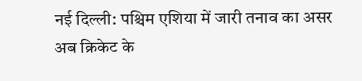नई दिल्ली: पश्चिम एशिया में जारी तनाव का असर अब क्रिकेट के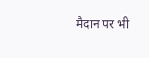मैदान पर भी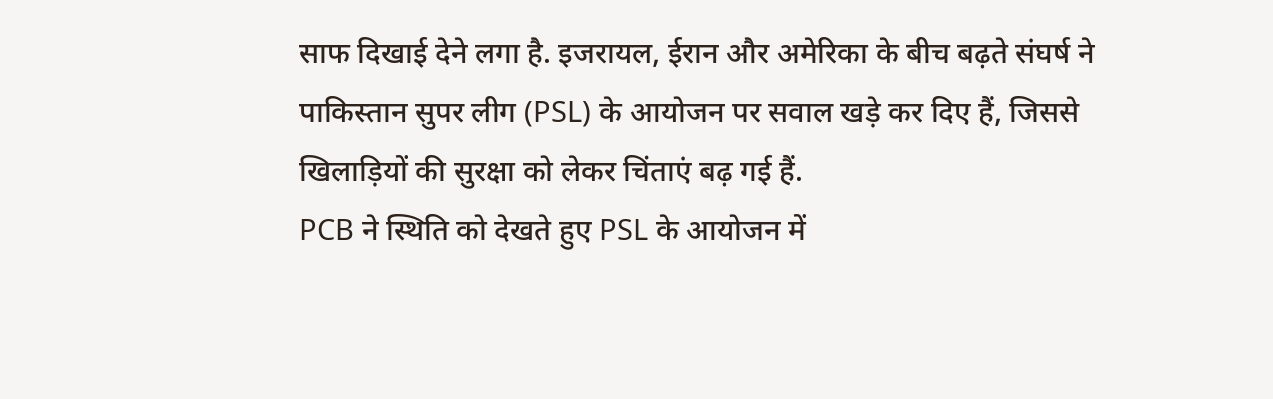साफ दिखाई देने लगा है. इजरायल, ईरान और अमेरिका के बीच बढ़ते संघर्ष ने पाकिस्तान सुपर लीग (PSL) के आयोजन पर सवाल खड़े कर दिए हैं, जिससे खिलाड़ियों की सुरक्षा को लेकर चिंताएं बढ़ गई हैं.
PCB ने स्थिति को देखते हुए PSL के आयोजन में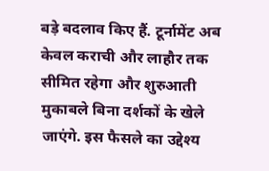बड़े बदलाव किए हैं. टूर्नामेंट अब केवल कराची और लाहौर तक सीमित रहेगा और शुरुआती मुकाबले बिना दर्शकों के खेले जाएंगे. इस फैसले का उद्देश्य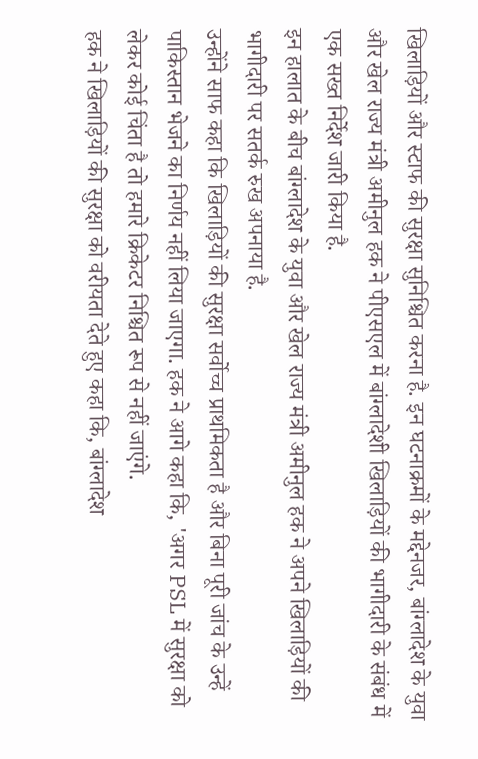खिलाड़ियों और स्टाफ की सुरक्षा सुनिश्चित करना है. इन घटनाक्रमों के मद्देनजर, बांग्लादेश के युवा और खेल राज्य मंत्री अमीनुल हक ने पीएसएल में बांग्लादेशी खिलाड़ियों की भागीदारी के संबंध में एक सख्त निर्देश जारी किया है.
इन हालात के बीच बांग्लादेश के युवा और खेल राज्य मंत्री अमीनुल हक ने अपने खिलाड़ियों की भागीदारी पर सतर्क रुख अपनाया है.
उन्होंने साफ कहा कि खिलाड़ियों की सुरक्षा सर्वोच्च प्राथमिकता है और बिना पूरी जांच के उन्हें पाकिस्तान भेजने का निर्णय नहीं लिया जाएगा. हक ने आगे कहा कि, 'अगर PSL में सुरक्षा को लेकर कोई चिंता है तो हमारे क्रिकेटर निश्चित रूप से नहीं जाएंगे.
हक ने खिलाड़ियों की सुरक्षा को वरीयता देते हुए कहा कि, बांग्लादेश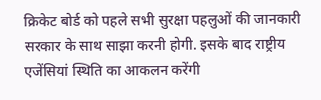क्रिकेट बोर्ड को पहले सभी सुरक्षा पहलुओं की जानकारी सरकार के साथ साझा करनी होगी. इसके बाद राष्ट्रीय एजेंसियां स्थिति का आकलन करेंगी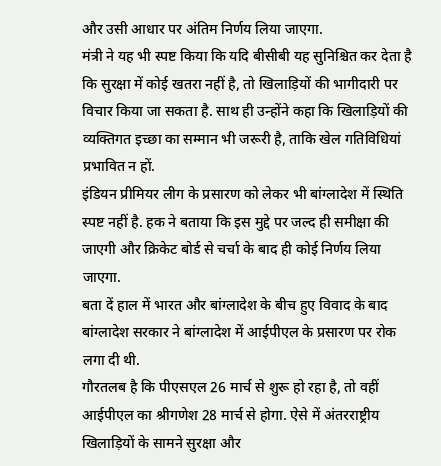और उसी आधार पर अंतिम निर्णय लिया जाएगा.
मंत्री ने यह भी स्पष्ट किया कि यदि बीसीबी यह सुनिश्चित कर देता है कि सुरक्षा में कोई खतरा नहीं है, तो खिलाड़ियों की भागीदारी पर विचार किया जा सकता है. साथ ही उन्होंने कहा कि खिलाड़ियों की व्यक्तिगत इच्छा का सम्मान भी जरूरी है, ताकि खेल गतिविधियां प्रभावित न हों.
इंडियन प्रीमियर लीग के प्रसारण को लेकर भी बांग्लादेश में स्थिति स्पष्ट नहीं है. हक ने बताया कि इस मुद्दे पर जल्द ही समीक्षा की जाएगी और क्रिकेट बोर्ड से चर्चा के बाद ही कोई निर्णय लिया जाएगा.
बता दें हाल में भारत और बांग्लादेश के बीच हुए विवाद के बाद बांग्लादेश सरकार ने बांग्लादेश में आईपीएल के प्रसारण पर रोक लगा दी थी.
गौरतलब है कि पीएसएल 26 मार्च से शुरू हो रहा है, तो वहीं आईपीएल का श्रीगणेश 28 मार्च से होगा. ऐसे में अंतरराष्ट्रीय खिलाड़ियों के सामने सुरक्षा और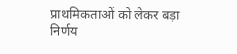प्राथमिकताओं को लेकर बड़ा निर्णय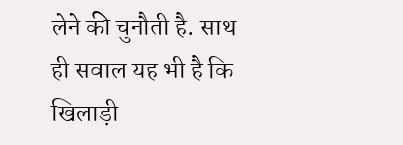लेने की चुनौती है. साथ ही सवाल यह भी है कि खिलाड़ी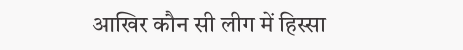आखिर कौन सी लीग में हिस्सा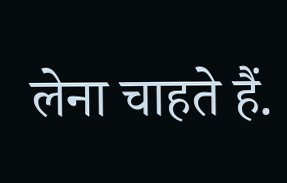लेना चाहते हैं.